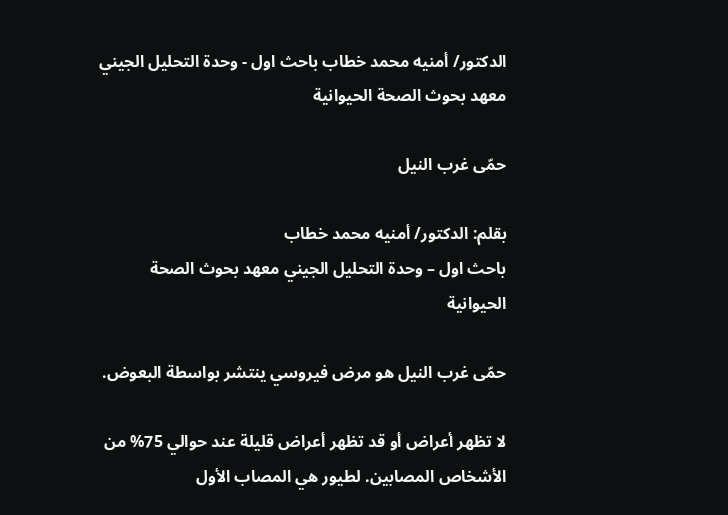الدكتور/ أمنيه محمد خطاب باحث اول - وحدة التحليل الجيني معهد بحوث الصحة الحيوانية

حمّى غرب النيل

بقلم: الدكتور/ أمنيه محمد خطاب
باحث اول – وحدة التحليل الجيني معهد بحوث الصحة الحيوانية

حمّى غرب النيل هو مرض فيروسي ينتشر بواسطة البعوض.

لا تظهر أعراض أو قد تظهر أعراض قليلة عند حوالي 75% من الأشخاص المصابين. لطيور هي المصاب الأول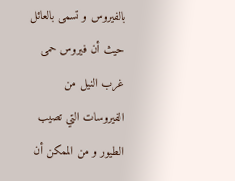بالفيروس و تسمى بالعائل حيث أن فيروس حمى غرب النيل من الفيروسات التي تصيب الطيور و من الممكن أن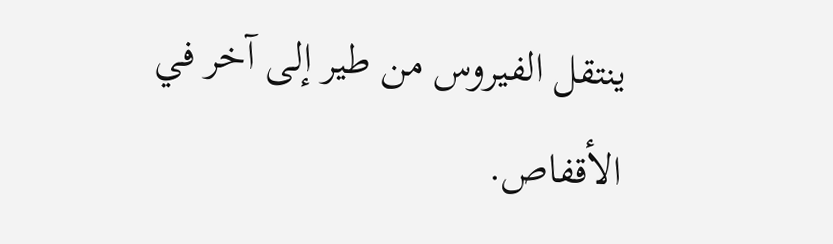ينتقل الفيروس من طير إلى آخر في الأقفاص.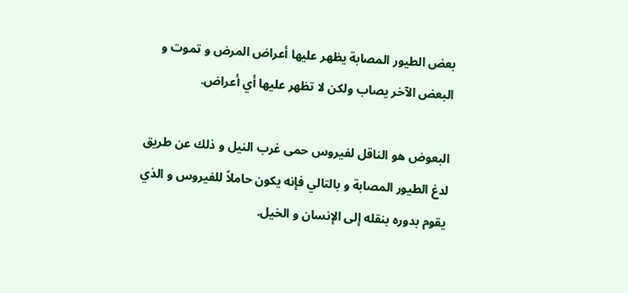بعض الطيور المصابة يظهر عليها أعراض المرض و تموت و البعض الآخر يصاب ولكن لا تظهر عليها أي أعراض.

البعوض هو الناقل لفيروس حمى غرب النيل و ذلك عن طريق لدغ الطيور المصابة و بالتالي فإنه يكون حاملاً للفيروس و الذي يقوم بدوره بنقله إلى الإنسان و الخيل.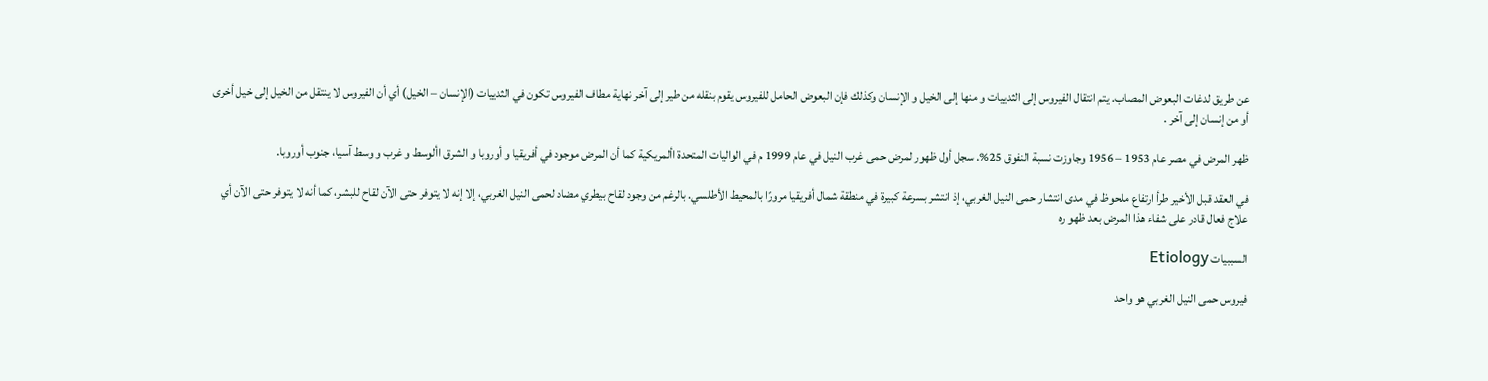عن طريق لدغات البعوض المصاب. يتم انتقال الفيروس إلى الثدييات و منها إلى الخيل و الإنسان وكذلك فإن البعوض الحامل للفيروس يقوم بنقله من طير إلى آخر نهاية مطاف الفيروس تكون في الثدييات (الإنسان – الخيل) أي أن الفيروس لا ينتقل من الخيل إلى خيل أخرى أو من إنسان إلى آخر .

ظهر المرض في مصر عام 1953 – 1956 وجاوزت نسبة النفوق 25%. سجل أول ظهور لمرض حمى غرب النيل في عام 1999 م في الواليات المتحدة األمريكية كما أن المرض موجود في أفريقيا و أوروبا و الشرق األوسط و غرب و وسط آسيا، جنوب أوروبا.

في العقد قبل الأخير طرأ ارتفاع ملحوظ في مدى انتشار حمى النيل الغربي، إذ انتشر بسرعة كبيرة في منطقة شمال أفريقيا مرورًا بالمحيط الأطلسي. بالرغم من وجود لقاح بيطري مضاد لحمى النيل الغربي، إلا إنه لا يتوفر حتى الآن لقاح للبشر، كما أنه لا يتوفر حتى الآن أي علاج فعال قادر على شفاء هذا المرض بعد ظهو ره

السببيات Etiology

فيروس حمى النيل الغربي هو واحد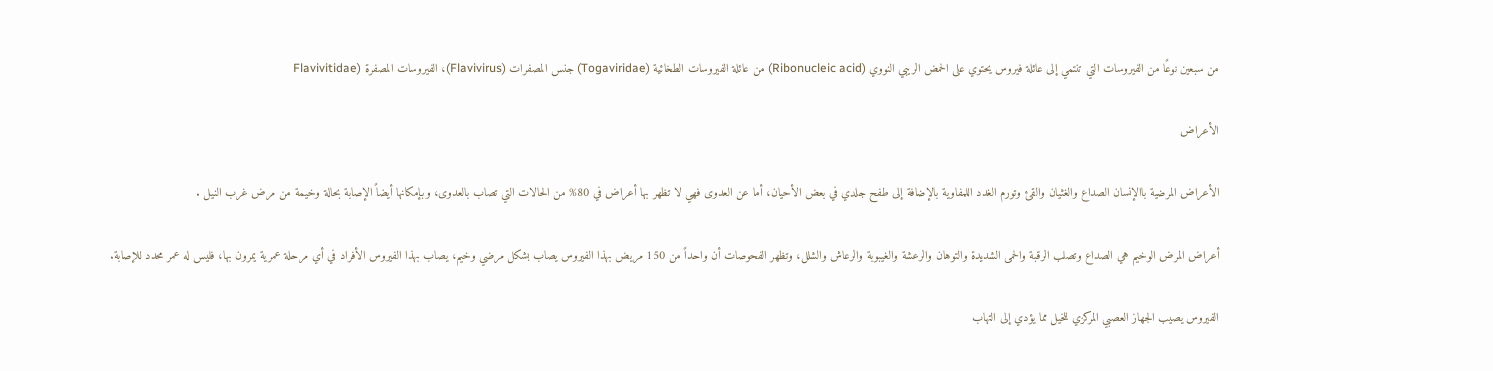من سبعين نوعًا من الفيروسات التي تنتمي إلى عائلة فيروس يحتوي على الحمض الريبي النووي (Ribonucleic acid) من عائلة الفيروسات الطخائية (Togaviridae) جنس المصفرات (Flavivirus)، الفيروسات المصفرة (Flavivitidae

الأعراض

الأعراض المرضية باالإنسان الصداع والغثيان والقئ وتورم الغدد اللمفاوية بالإضافة إلى طفح جلدي في بعض الأحيان، أما عن العدوى فهي لا تظهر بها أعراض في 80% من الحالات التي تصاب بالعدوى، وبإمكانها أيضاً الإصابة بحالة وخيمة من مرض غرب النيل .

أعراض المرض الوخيم هي الصداع وتصلب الرقبة والحمى الشديدة والتوهان والرعشة والغيبوبة والرعاش والشلل، وتظهر الفحوصات أن واحداً من 150 مريض بهذا الفيروس يصاب بشكل مرضي وخيم، يصاب بهذا الفيروس الأفراد في أي مرحلة عمرية يمرون بها، فليس له عمر محدد للإصابة.

الفيروس يصيب الجهاز العصبي المركزي للخيل مما يؤدي إلى التهاب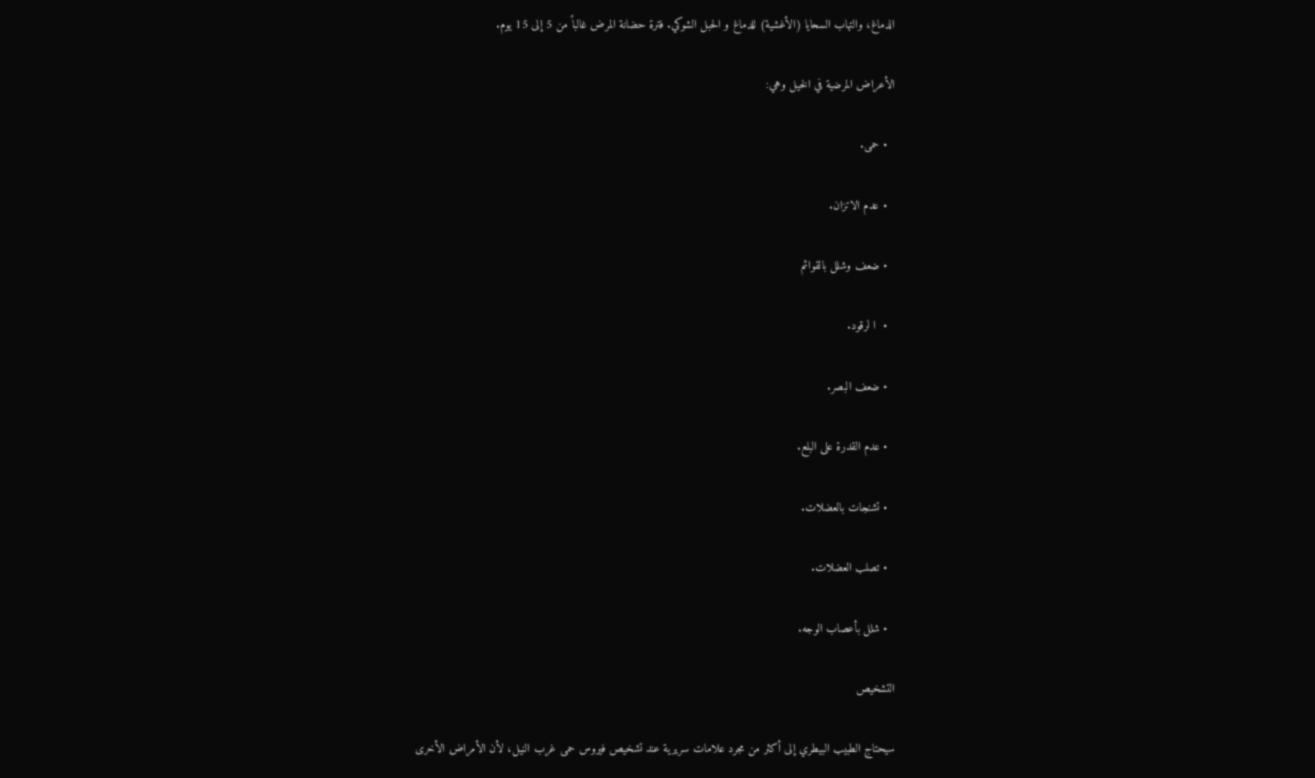الدماغ، والتهاب السحايا (الأغشية) للدماغ و الحبل الشوكي. فترة حضانة المرض غالباً من 5 إلى 15 يوم.

الأعراض المرضية في الخيل وهي:

  • حمى.

  • عدم الاتزان.

  • ضعف وشلل بالقوائم

  •  ا لرقود.

  • ضعف البصر.

  • عدم القدرة على البلع.

  • تشنجات بالعضلات.

  • تصلب العضلات.

  • شلل بأعصاب الوجه.

التشخيص

سيحتاج الطبيب البيطري إلى أكثر من مجرد علامات سريرية عند تشخيص فيروس حمى غرب النيل، لأن الأمراض الأخرى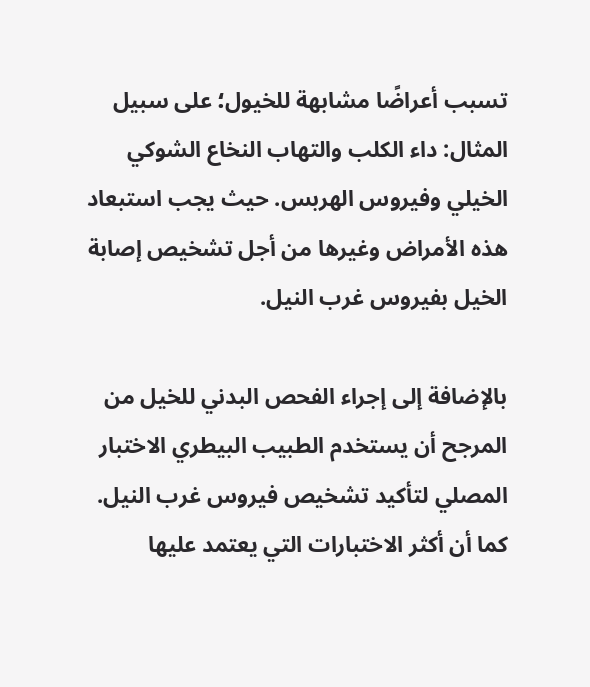تسبب أعراضًا مشابهة للخيول؛ على سبيل المثال: داء الكلب والتهاب النخاع الشوكي الخيلي وفيروس الهربس. حيث يجب استبعاد هذه الأمراض وغيرها من أجل تشخيص إصابة الخيل بفيروس غرب النيل.

بالإضافة إلى إجراء الفحص البدني للخيل من المرجح أن يستخدم الطبيب البيطري الاختبار المصلي لتأكيد تشخيص فيروس غرب النيل. كما أن أكثر الاختبارات التي يعتمد عليها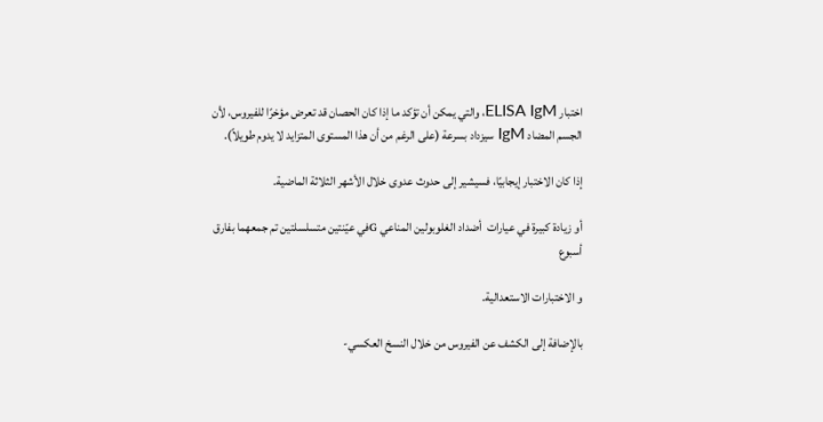اختبار ELISA IgM، والتي يمكن أن تؤكد ما إذا كان الحصان قد تعرض مؤخرًا للفيروس، لأن الجسم المضاد IgM سيزداد بسرعة (على الرغم من أن هذا المستوى المتزايد لا يدوم طويلاً).

إذا كان الاختبار إيجابيًا، فسيشير إلى حدوث عدوى خلال الأشهر الثلاثة الماضية.

أو زيادة كبيرة في عيارات  أضداد الغلوبولين المناعي Gفي عيّنتين متسلسلتين تم جمعهما بفارق أسبوع

و الاختبارات الاستعدالية.

بالإضافة إلى الكشف عن الفيروس من خلال النسخ العكسي-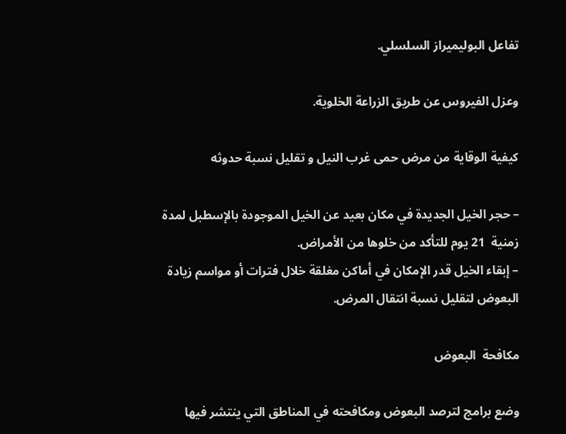تفاعل البوليميراز السلسلي.

وعزل الفيروس عن طريق الزراعة الخلوية.

كيفية الوقاية من مرض حمى غرب النيل و تقليل نسبة حدوثه

– حجر الخيل الجديدة في مكان بعيد عن الخيل الموجودة بالإسطبل لمدة زمنية  21 يوم للتأكد من خلوها من الأمراض.
– إبقاء الخيل قدر الإمكان في أماكن مغلقة خلال فترات أو مواسم زيادة البعوض لتقليل نسبة انتقال المرض.

مكافحة  البعوض

وضع برامج لترصد البعوض ومكافحته في المناطق التي ينتشر فيها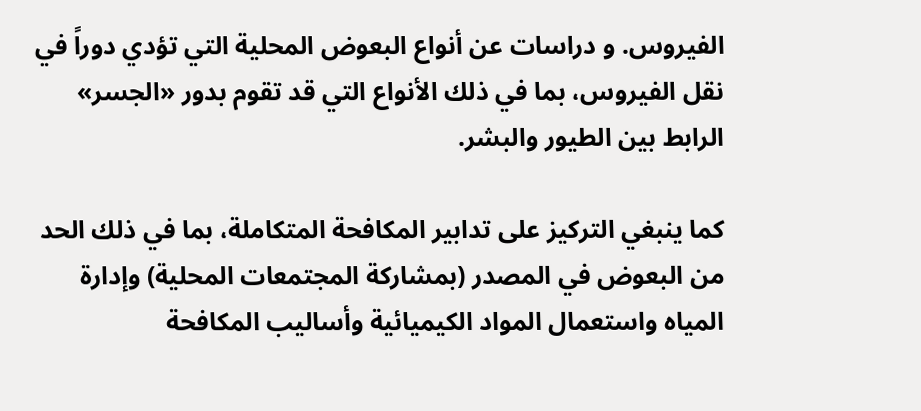الفيروس. و دراسات عن أنواع البعوض المحلية التي تؤدي دوراً في نقل الفيروس، بما في ذلك الأنواع التي قد تقوم بدور «الجسر» الرابط بين الطيور والبشر.

كما ينبغي التركيز على تدابير المكافحة المتكاملة، بما في ذلك الحد من البعوض في المصدر (بمشاركة المجتمعات المحلية) وإدارة المياه واستعمال المواد الكيميائية وأساليب المكافحة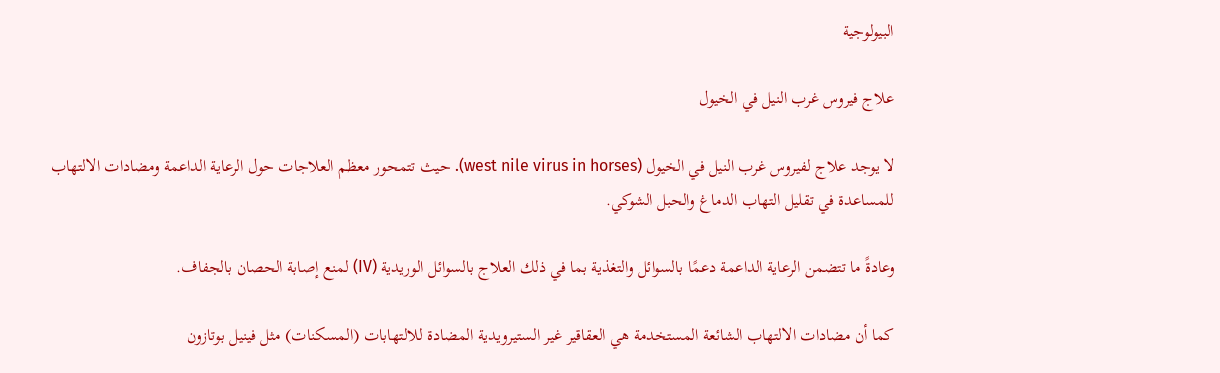البيولوجية

علاج فيروس غرب النيل في الخيول

لا يوجد علاج لفيروس غرب النيل في الخيول (west nile virus in horses). حيث تتمحور معظم العلاجات حول الرعاية الداعمة ومضادات الالتهاب للمساعدة في تقليل التهاب الدماغ والحبل الشوكي.

وعادةً ما تتضمن الرعاية الداعمة دعمًا بالسوائل والتغذية بما في ذلك العلاج بالسوائل الوريدية (IV) لمنع إصابة الحصان بالجفاف.

كما أن مضادات الالتهاب الشائعة المستخدمة هي العقاقير غير الستيرويدية المضادة للالتهابات (المسكنات) مثل فينيل بوتازون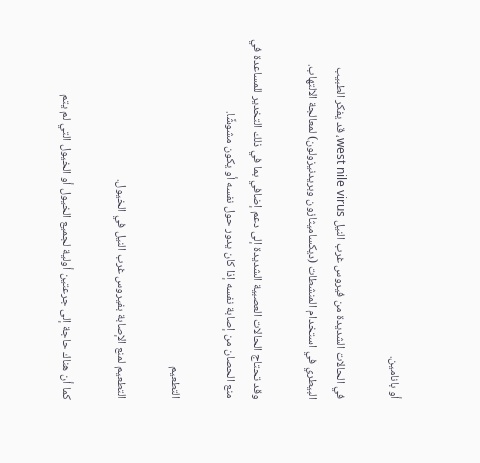أو بانامين.

في الحالات الشديدة من فيروس غرب النيل west nile virus، قد يفكر الطبيب البيطري في استخدام المنشطات (ديكساميثازون وبريدنيزولون) لمعالجة الالتهاب.

وقد تحتاج الحالات العصبية الشديدة إلى دعم إضافي بما في ذلك التخدير للمساعدة في منع الحصان من إصابة نفسه إذا كان يدور حول نفسه أو يكون مشوشًا.

التطعيم

التطعيم لمنع الإصابة بفيروس غرب النيل في الخيول.

كما أن هناك حاجة إلى جرعتين أولية لجميع الخيول أو الخيول التي لم يتم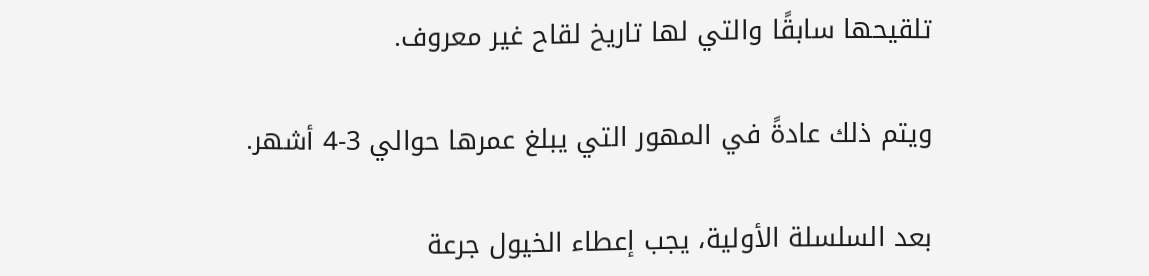تلقيحها سابقًا والتي لها تاريخ لقاح غير معروف.

ويتم ذلك عادةً في المهور التي يبلغ عمرها حوالي 3-4 أشهر.

بعد السلسلة الأولية، يجب إعطاء الخيول جرعة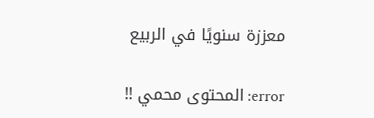معززة سنويًا في الربيع

error: المحتوى محمي !!